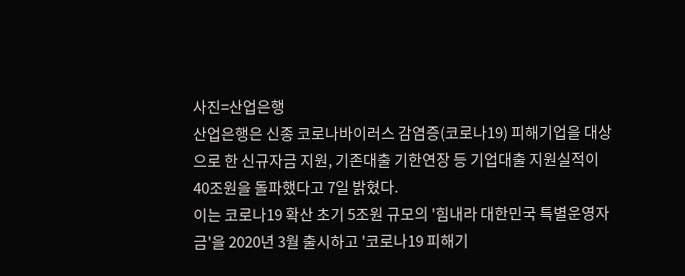사진=산업은행
산업은행은 신종 코로나바이러스 감염증(코로나19) 피해기업을 대상으로 한 신규자금 지원, 기존대출 기한연장 등 기업대출 지원실적이 40조원을 돌파했다고 7일 밝혔다.
이는 코로나19 확산 초기 5조원 규모의 '힘내라 대한민국 특별운영자금'을 2020년 3월 출시하고 '코로나19 피해기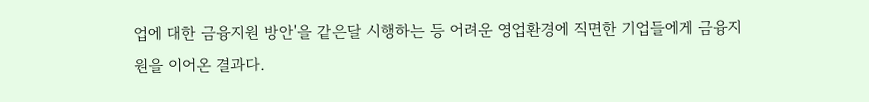업에 대한 금융지원 방안'을 같은달 시행하는 등 어려운 영업환경에 직면한 기업들에게 금융지원을 이어온 결과다.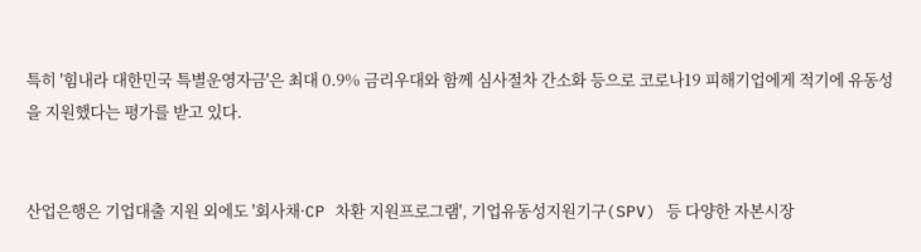특히 '힘내라 대한민국 특별운영자금'은 최대 0.9% 금리우대와 함께 심사절차 간소화 등으로 코로나19 피해기업에게 적기에 유동성을 지원했다는 평가를 받고 있다.


산업은행은 기업대출 지원 외에도 '회사채·CP 차환 지원프로그램', 기업유동성지원기구(SPV) 등 다양한 자본시장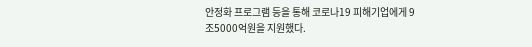안정화 프로그램 등을 통해 코로나19 피해기업에게 9조5000억원을 지원했다.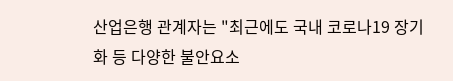산업은행 관계자는 "최근에도 국내 코로나19 장기화 등 다양한 불안요소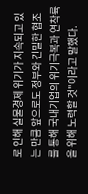로 인해 실물경제 위기가 지속되고 있는 만큼 앞으로도 정부와 긴밀한 협조를 통해 국내기업의 위기극복과 연착륙을 위해 노력할 것"이라고 말했다.